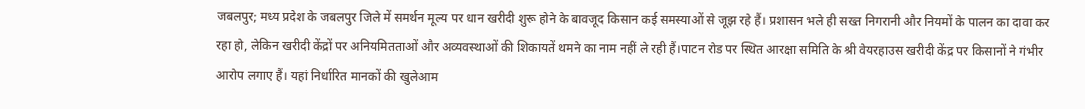जबलपुर; मध्य प्रदेश के जबलपुर जिले में समर्थन मूल्य पर धान खरीदी शुरू होने के बावजूद किसान कई समस्याओं से जूझ रहे हैं। प्रशासन भले ही सख्त निगरानी और नियमों के पालन का दावा कर रहा हो, लेकिन खरीदी केंद्रों पर अनियमितताओं और अव्यवस्थाओं की शिकायतें थमने का नाम नहीं ले रही हैं।पाटन रोड पर स्थित आरक्षा समिति के श्री वेयरहाउस खरीदी केंद्र पर किसानों ने गंभीर आरोप लगाए हैं। यहां निर्धारित मानकों की खुलेआम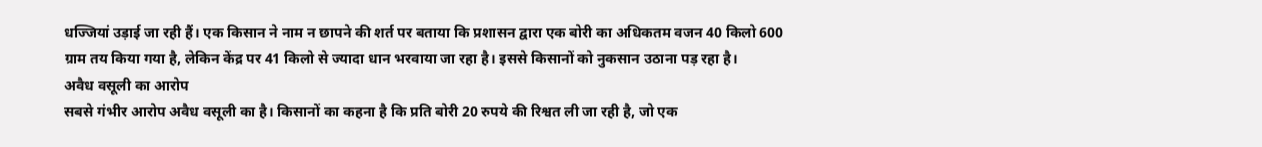धज्जियां उड़ाई जा रही हैं। एक किसान ने नाम न छापने की शर्त पर बताया कि प्रशासन द्वारा एक बोरी का अधिकतम वजन 40 किलो 600 ग्राम तय किया गया है, लेकिन केंद्र पर 41 किलो से ज्यादा धान भरवाया जा रहा है। इससे किसानों को नुकसान उठाना पड़ रहा है।
अवैध वसूली का आरोप
सबसे गंभीर आरोप अवैध वसूली का है। किसानों का कहना है कि प्रति बोरी 20 रुपये की रिश्वत ली जा रही है, जो एक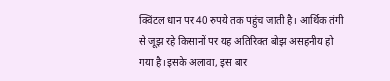क्विंटल धान पर 40 रुपये तक पहुंच जाती है। आर्थिक तंगी से जूझ रहे किसानों पर यह अतिरिक्त बोझ असहनीय हो गया है।इसके अलावा, इस बार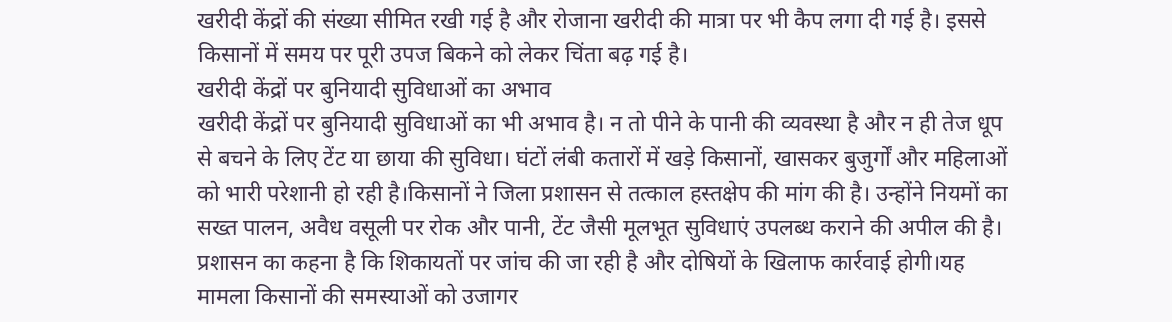खरीदी केंद्रों की संख्या सीमित रखी गई है और रोजाना खरीदी की मात्रा पर भी कैप लगा दी गई है। इससे किसानों में समय पर पूरी उपज बिकने को लेकर चिंता बढ़ गई है।
खरीदी केंद्रों पर बुनियादी सुविधाओं का अभाव
खरीदी केंद्रों पर बुनियादी सुविधाओं का भी अभाव है। न तो पीने के पानी की व्यवस्था है और न ही तेज धूप से बचने के लिए टेंट या छाया की सुविधा। घंटों लंबी कतारों में खड़े किसानों, खासकर बुजुर्गों और महिलाओं को भारी परेशानी हो रही है।किसानों ने जिला प्रशासन से तत्काल हस्तक्षेप की मांग की है। उन्होंने नियमों का सख्त पालन, अवैध वसूली पर रोक और पानी, टेंट जैसी मूलभूत सुविधाएं उपलब्ध कराने की अपील की है। प्रशासन का कहना है कि शिकायतों पर जांच की जा रही है और दोषियों के खिलाफ कार्रवाई होगी।यह मामला किसानों की समस्याओं को उजागर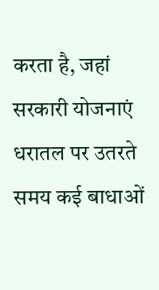करता है, जहां सरकारी योजनाएं धरातल पर उतरते समय कई बाधाओं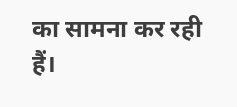का सामना कर रही हैं।